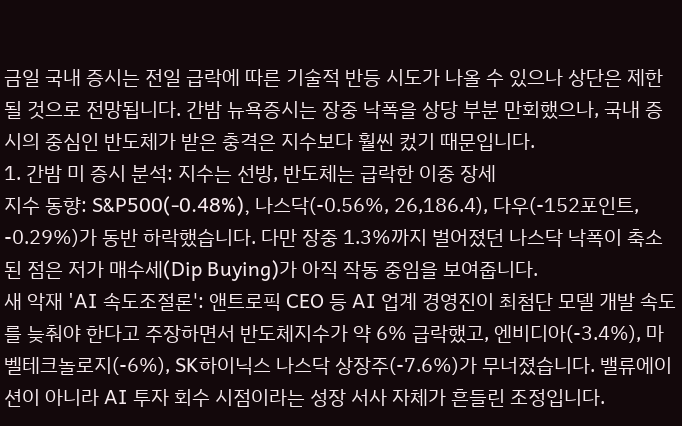금일 국내 증시는 전일 급락에 따른 기술적 반등 시도가 나올 수 있으나 상단은 제한될 것으로 전망됩니다. 간밤 뉴욕증시는 장중 낙폭을 상당 부분 만회했으나, 국내 증시의 중심인 반도체가 받은 충격은 지수보다 훨씬 컸기 때문입니다.
1. 간밤 미 증시 분석: 지수는 선방, 반도체는 급락한 이중 장세
지수 동향: S&P500(-0.48%), 나스닥(-0.56%, 26,186.4), 다우(-152포인트, -0.29%)가 동반 하락했습니다. 다만 장중 1.3%까지 벌어졌던 나스닥 낙폭이 축소된 점은 저가 매수세(Dip Buying)가 아직 작동 중임을 보여줍니다.
새 악재 'AI 속도조절론': 앤트로픽 CEO 등 AI 업계 경영진이 최첨단 모델 개발 속도를 늦춰야 한다고 주장하면서 반도체지수가 약 6% 급락했고, 엔비디아(-3.4%), 마벨테크놀로지(-6%), SK하이닉스 나스닥 상장주(-7.6%)가 무너졌습니다. 밸류에이션이 아니라 AI 투자 회수 시점이라는 성장 서사 자체가 흔들린 조정입니다.